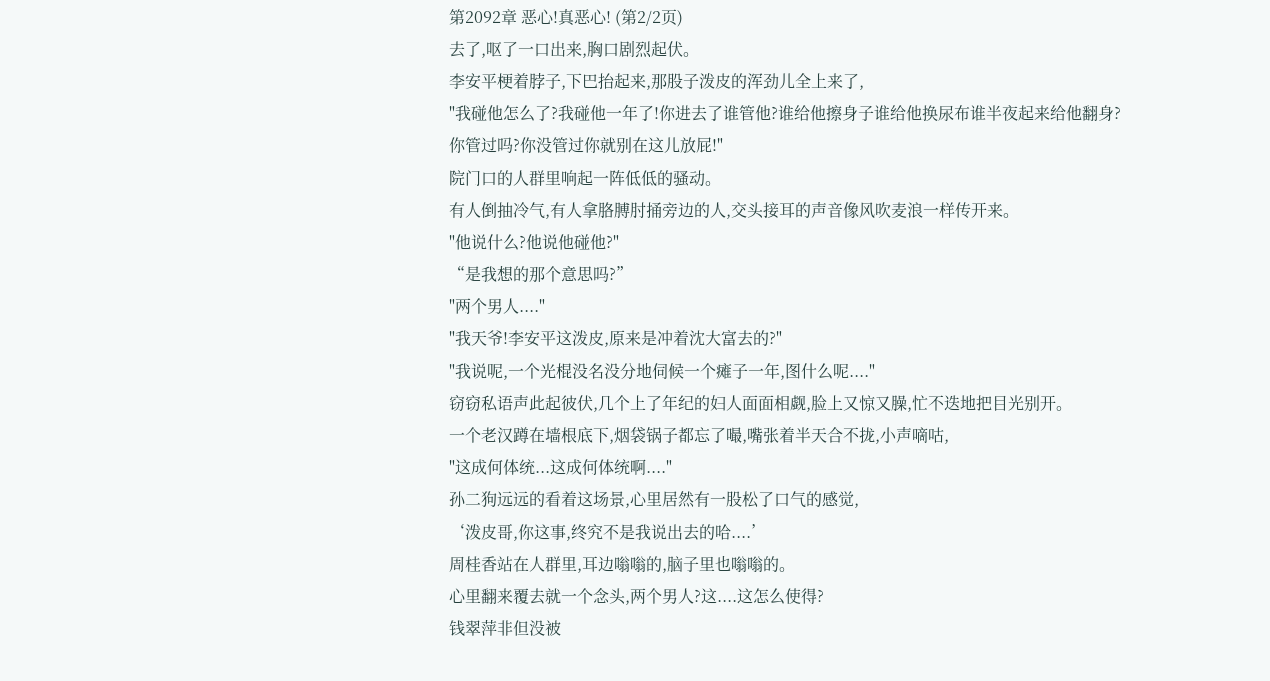第2092章 恶心!真恶心! (第2/2页)
去了,呕了一口出来,胸口剧烈起伏。
李安平梗着脖子,下巴抬起来,那股子泼皮的浑劲儿全上来了,
"我碰他怎么了?我碰他一年了!你进去了谁管他?谁给他擦身子谁给他换尿布谁半夜起来给他翻身?
你管过吗?你没管过你就别在这儿放屁!"
院门口的人群里响起一阵低低的骚动。
有人倒抽冷气,有人拿胳膊肘捅旁边的人,交头接耳的声音像风吹麦浪一样传开来。
"他说什么?他说他碰他?"
“是我想的那个意思吗?”
"两个男人...."
"我天爷!李安平这泼皮,原来是冲着沈大富去的?"
"我说呢,一个光棍没名没分地伺候一个瘫子一年,图什么呢...."
窃窃私语声此起彼伏,几个上了年纪的妇人面面相觑,脸上又惊又臊,忙不迭地把目光别开。
一个老汉蹲在墙根底下,烟袋锅子都忘了嘬,嘴张着半天合不拢,小声嘀咕,
"这成何体统...这成何体统啊...."
孙二狗远远的看着这场景,心里居然有一股松了口气的感觉,
‘泼皮哥,你这事,终究不是我说出去的哈....’
周桂香站在人群里,耳边嗡嗡的,脑子里也嗡嗡的。
心里翻来覆去就一个念头,两个男人?这....这怎么使得?
钱翠萍非但没被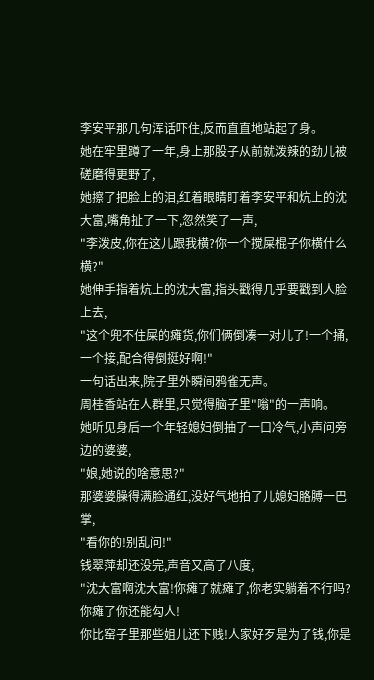李安平那几句浑话吓住,反而直直地站起了身。
她在牢里蹲了一年,身上那股子从前就泼辣的劲儿被磋磨得更野了,
她擦了把脸上的泪,红着眼睛盯着李安平和炕上的沈大富,嘴角扯了一下,忽然笑了一声,
"李泼皮,你在这儿跟我横?你一个搅屎棍子你横什么横?"
她伸手指着炕上的沈大富,指头戳得几乎要戳到人脸上去,
"这个兜不住屎的瘫货,你们俩倒凑一对儿了!一个捅,一个接,配合得倒挺好啊!"
一句话出来,院子里外瞬间鸦雀无声。
周桂香站在人群里,只觉得脑子里"嗡"的一声响。
她听见身后一个年轻媳妇倒抽了一口冷气,小声问旁边的婆婆,
"娘,她说的啥意思?"
那婆婆臊得满脸通红,没好气地拍了儿媳妇胳膊一巴掌,
"看你的!别乱问!"
钱翠萍却还没完,声音又高了八度,
"沈大富啊沈大富!你瘫了就瘫了,你老实躺着不行吗?你瘫了你还能勾人!
你比窑子里那些姐儿还下贱!人家好歹是为了钱,你是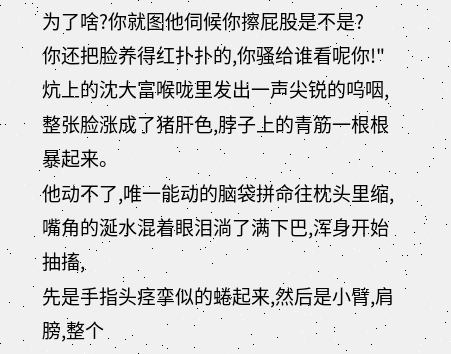为了啥?你就图他伺候你擦屁股是不是?
你还把脸养得红扑扑的,你骚给谁看呢你!"
炕上的沈大富喉咙里发出一声尖锐的呜咽,整张脸涨成了猪肝色,脖子上的青筋一根根暴起来。
他动不了,唯一能动的脑袋拼命往枕头里缩,嘴角的涎水混着眼泪淌了满下巴,浑身开始抽搐,
先是手指头痉挛似的蜷起来,然后是小臂,肩膀,整个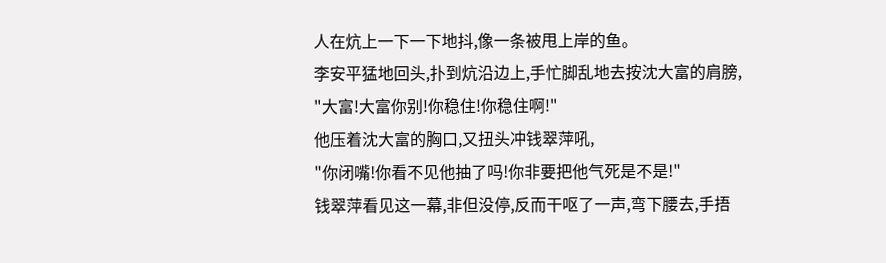人在炕上一下一下地抖,像一条被甩上岸的鱼。
李安平猛地回头,扑到炕沿边上,手忙脚乱地去按沈大富的肩膀,
"大富!大富你别!你稳住!你稳住啊!"
他压着沈大富的胸口,又扭头冲钱翠萍吼,
"你闭嘴!你看不见他抽了吗!你非要把他气死是不是!"
钱翠萍看见这一幕,非但没停,反而干呕了一声,弯下腰去,手捂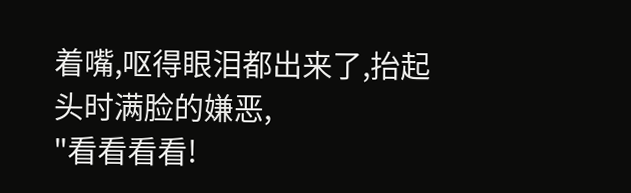着嘴,呕得眼泪都出来了,抬起头时满脸的嫌恶,
"看看看看!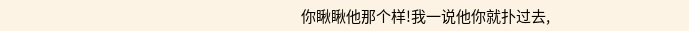你瞅瞅他那个样!我一说他你就扑过去,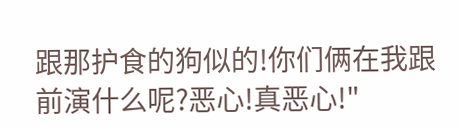跟那护食的狗似的!你们俩在我跟前演什么呢?恶心!真恶心!"